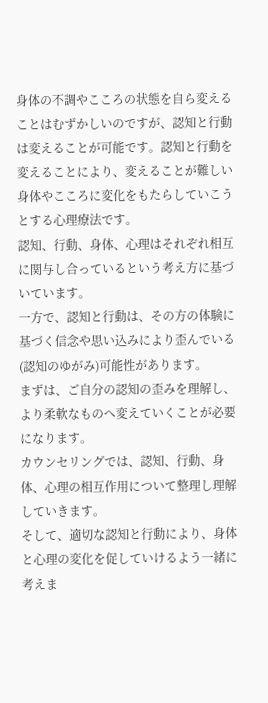身体の不調やこころの状態を自ら変えることはむずかしいのですが、認知と行動は変えることが可能です。認知と行動を変えることにより、変えることが難しい身体やこころに変化をもたらしていこうとする心理療法です。
認知、行動、身体、心理はそれぞれ相互に関与し合っているという考え方に基づいています。
一方で、認知と行動は、その方の体験に基づく信念や思い込みにより歪んでいる(認知のゆがみ)可能性があります。
まずは、ご自分の認知の歪みを理解し、より柔軟なものへ変えていくことが必要になります。
カウンセリングでは、認知、行動、身体、心理の相互作用について整理し理解していきます。
そして、適切な認知と行動により、身体と心理の変化を促していけるよう一緒に考えま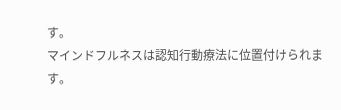す。
マインドフルネスは認知行動療法に位置付けられます。